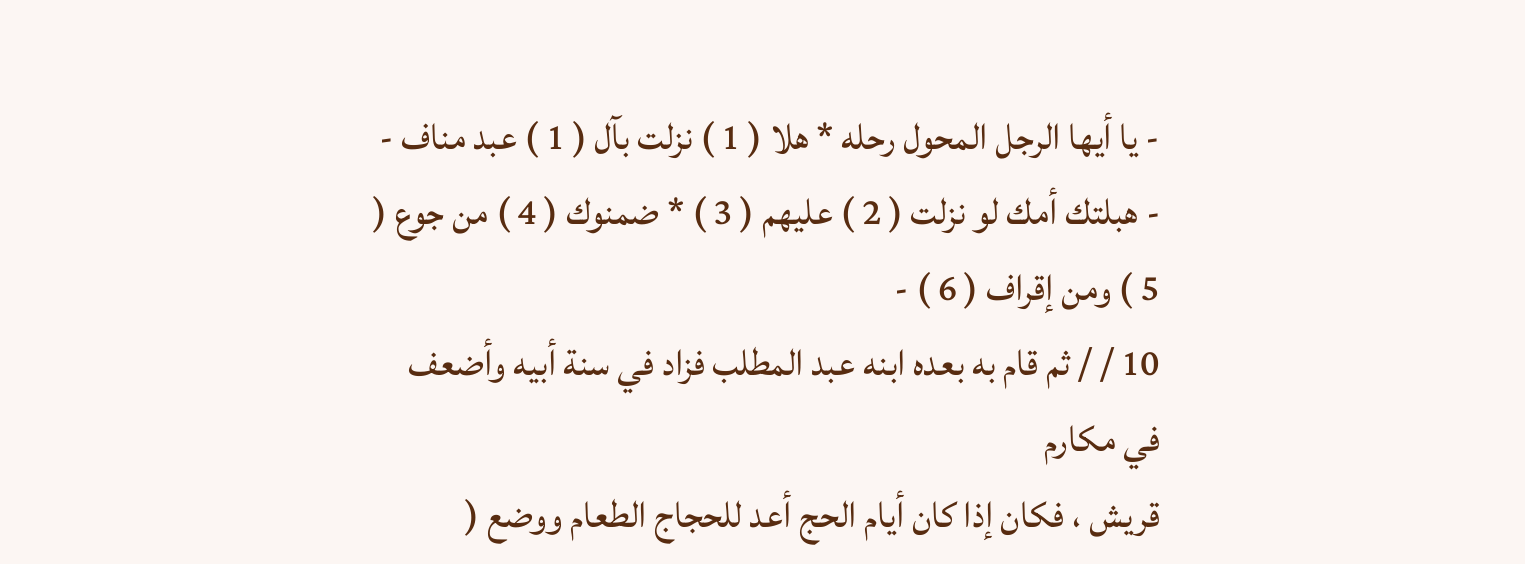- يا أيها الرجل المحول رحله * هلا ( 1 ) نزلت بآل ( 1 ) عبد مناف -
- هبلتك أمك لو نزلت ( 2 ) عليهم ( 3 ) * ضمنوك ( 4 ) من جوع ( 5 ) ومن إقراف ( 6 ) -
10 / / ثم قام به بعده ابنه عبد المطلب فزاد في سنة أبيه وأضعف في مكارم
قريش ، فكان إذا كان أيام الحج أعد للحجاج الطعام ووضع (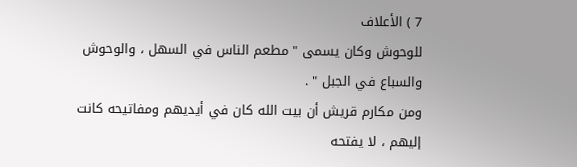7 ) الأعلاف
للوحوش وكان يسمى " مطعم الناس في السهل ، والوحوش والسباع في الجبل " .
ومن مكارم قريش أن بيت الله كان في أيديهم ومفاتيحه كانت إليهم ، لا يفتحه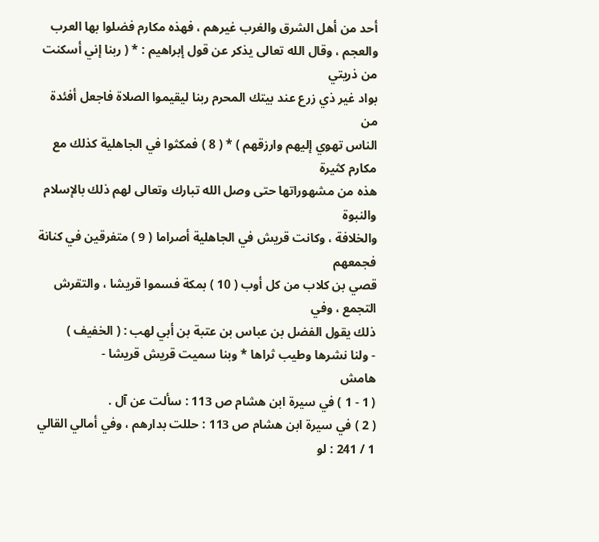أحد من أهل الشرق والغرب غيرهم ، فهذه مكارم فضلوا بها العرب
والعجم ، وقال الله تعالى يذكر عن قول إبراهيم : * ( ربنا إني أسكنت من ذريتي
بواد غير ذي زرع عند بيتك المحرم ربنا ليقيموا الصلاة فاجعل أفئدة من
الناس تهوي إليهم وارزقهم ) * ( 8 ) فمكثوا في الجاهلية كذلك مع مكارم كثيرة
هذه من مشهوراتها حتى وصل الله تبارك وتعالى لهم ذلك بالإسلام والنبوة
والخلافة ، وكانت قريش في الجاهلية أصراما ( 9 ) متفرقين في كنانة فجمعهم
قصي بن كلاب من كل أوب ( 10 ) بمكة فسموا قريشا ، والتقرش التجمع ، وفي
ذلك يقول الفضل بن عباس بن عتبة بن أبي لهب : ( الخفيف )
- ولنا نشرها وطيب ثراها * وبنا سميت قريش قريشا -
هامش
( 1 - 1 ) في سيرة ابن هشام ص 113 : سألت عن آل .
( 2 ) في سيرة ابن هشام ص 113 : حللت بدارهم ، وفي أمالي القالي 1 / 241 : لو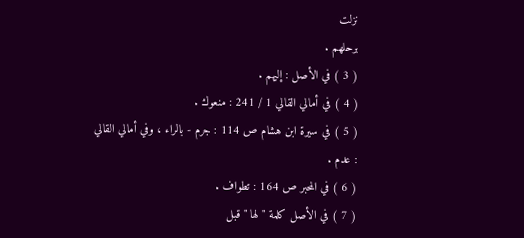نزلت
برحلهم .
( 3 ) في الأصل : إليهم .
( 4 ) في أمالي القالي 1 / 241 : منعوك .
( 5 ) في سيرة ابن هشام ص 114 : جرم - بالراء ، وفي أمالي القالي : عدم .
( 6 ) في المحبر ص 164 : تطواف .
( 7 ) في الأصل كلمة " لها " قبل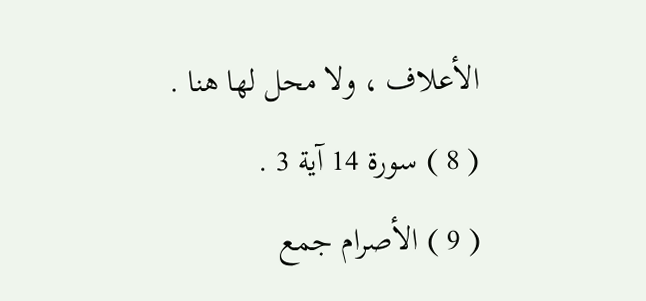الأعلاف ، ولا محل لها هنا .
( 8 ) سورة 14 آية 3 .
( 9 ) الأصرام جمع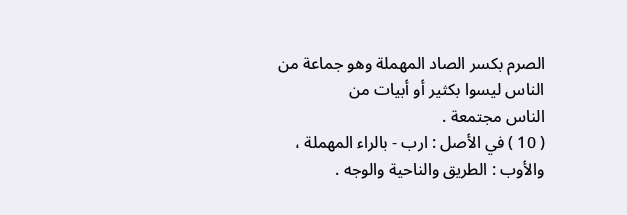الصرم بكسر الصاد المهملة وهو جماعة من الناس ليسوا بكثير أو أبيات من
الناس مجتمعة .
( 10 ) في الأصل : ارب - بالراء المهملة ، والأوب : الطريق والناحية والوجه .